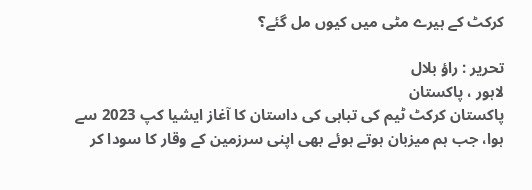کرکٹ کے ہیرے مٹی میں کیوں مل گئے؟

تحریر : راؤ بلال
لاہور ، پاکستان
پاکستان کرکٹ ٹیم کی تباہی کی داستان کا آغاز ایشیا کپ 2023 سے ہوا، جب ہم میزبان ہوتے ہوئے بھی اپنی سرزمین کے وقار کا سودا کر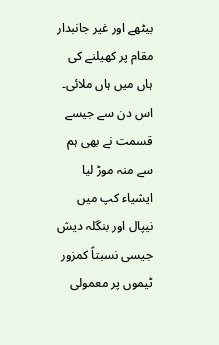بیٹھے اور غیر جانبدار مقام پر کھیلنے کی ہاں میں ہاں ملائی۔ اس دن سے جیسے قسمت نے بھی ہم سے منہ موڑ لیا ایشیاء کپ میں نیپال اور بنگلہ دیش جیسی نسبتاً کمزور ٹیموں پر معمولی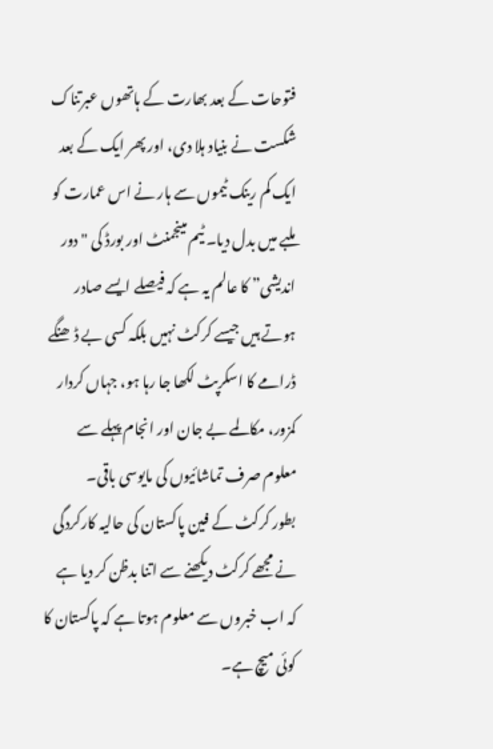فتوحات کے بعد بھارت کے ہاتھوں عبرتناک شکست نے بنیاد ہلا دی، اور پھر ایک کے بعد ایک کم رینک ٹیموں سے ہار نے اس عمارت کو ملبے میں بدل دیا۔ ٹیم مینجمنٹ اور بورڈ کی "دور اندیشی” کا عالم یہ ہے کہ فیصلے ایسے صادر ہوتے ہیں جیسے کرکٹ نہیں بلکہ کسی بے ڈھنگے ڈرامے کا اسکرپٹ لکھا جا رہا ہو، جہاں کردار کمزور، مکالمے بے جان اور انجام پہلے سے معلوم صرف تماشائیوں کی مایوسی باقی۔
بطور کرکٹ کے فین پاکستان کی حالیہ کارکردگی نے مجھے کرکٹ دیکھنے سے اتنا بدظن کر دیا ہے کہ اب خبروں سے معلوم ہوتا ہے کہ پاکستان کا کوئی میچ ہے۔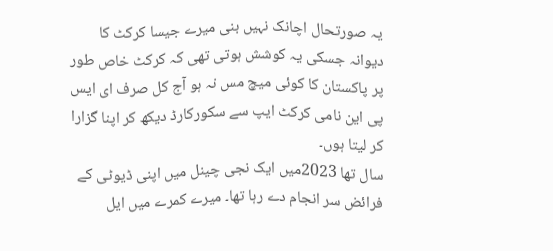یہ صورتحال اچانک نہیں بنی میرے جیسا کرکٹ کا دیوانہ جسکی یہ کوشش ہوتی تھی کہ کرکٹ خاص طور پر پاکستان کا کوئی میچ مس نہ ہو آج کل صرف ای ایس پی این نامی کرکٹ ایپ سے سکورکارڈ دیکھ کر اپنا گزارا کر لیتا ہوں۔
سال تھا 2023میں ایک نجی چینل میں اپنی ڈیوٹی کے فرائض سر انجام دے رہا تھا۔ میرے کمرے میں ایل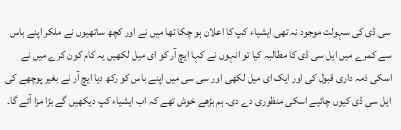سی ڈی کی سہولت موجود نہ تھی ایشیاء کپ کا اعلان ہو چکا تھا میں نے اور کچھ ساتھیوں نے ملکر اپنے باس سے کمرے میں ایل سی ڈی کا مطالبہ کیا تو انہوں نے کہا ایچ آر کو ای میل لکھیں یہ کام کون کرے میں نے اسکی ذمہ داری قبول کی اور ایک ای میل لکھی اور سی سی میں اپنے باس کو رکھ دیا ایچ آر نے بغیر پوچھے کی ایل سی ڈی کیوں چائیے اسکی منظوری دے دی۔ ہم بڑھے خوش تھے کہ اب ایشیاء کپ دیکھیں گے بڑا مزا آئے گا۔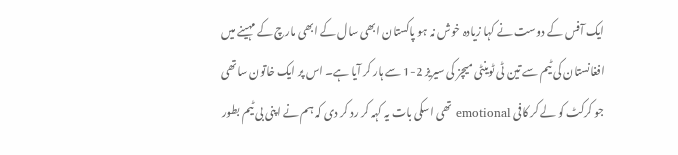ایک آفس کے دوست نے کہا زیادہ خوش نہ ہو پاکستان ابھی سال کے ابھی مارچ کے مہینے میں افغانستان کی ٹیم سے تین ٹی ٹوینٹی میچز کی سیریز 2-1 سے ہار کر آیا ہے۔ اس پر ایک خاتون ساتھی جو کرکٹ کو لے کر کافی emotional تھی اسکی بات یہ کہہ کر رد کر دی کہ ہم نے اپنی بی ٹیم بطور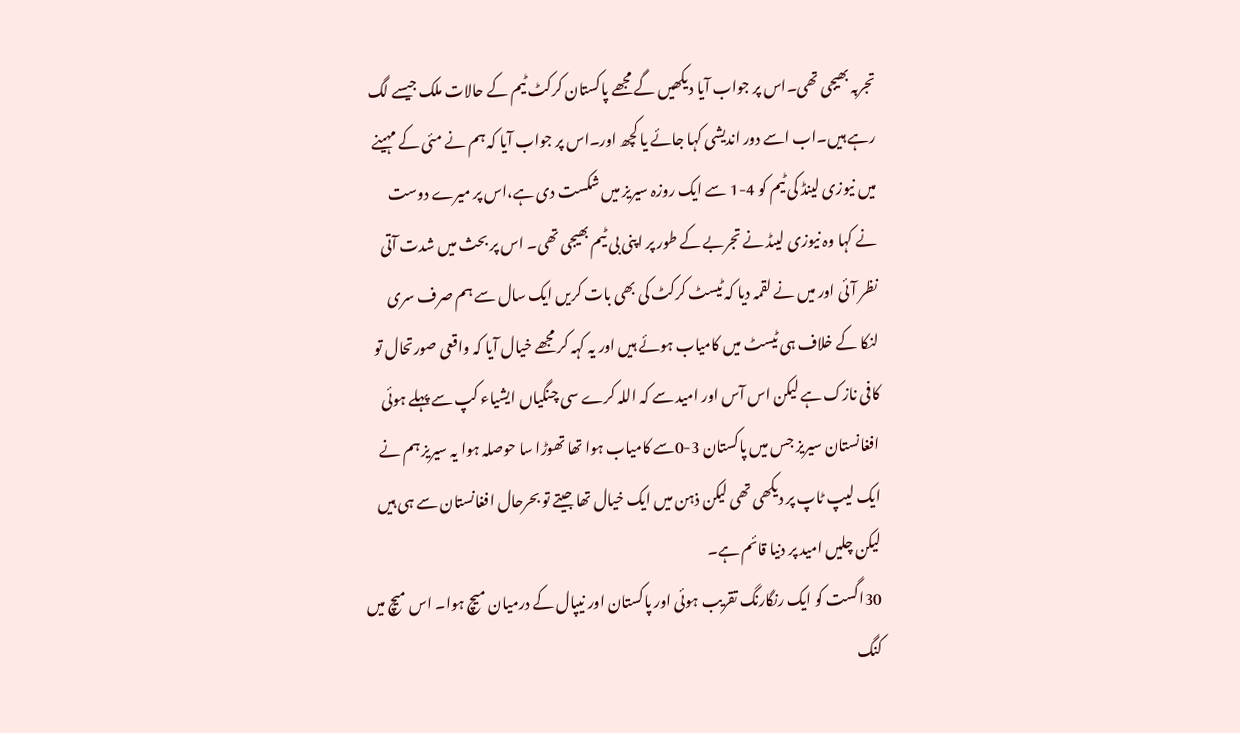تجربہ بھیجی تھی۔اس پر جواب آیا دیکھیں گے مجھے پاکستان کرکٹ ٹیم کے حالات ملک جیسے لگ رہے ہیں۔اب اسے دور اندیشی کہا جائے یا کچھ اور۔اس پر جواب آیا کہ ہم نے مئی کے مہینے میں نیوزی لینڈ کی ٹیم کو 4-1 سے ایک روزہ سیریز میں شکست دی ہے،اس پر میرے دوست نے کہا وہ نیوزی لیںڈ نے تجربے کے طور پر اپنی بی ٹیم بھیجی تھی۔ اس پر بحث میں شدت آتی نظر آئی اور میں نے لقمہ دیا کہ ٹیسٹ کرکٹ کی بھی بات کریں ایک سال سے ہم صرف سری لنکا کے خلاف ہی ٹیسٹ میں کامیاب ہوئے ہیں اور یہ کہہ کر مجھے خیال آیا کہ واقعی صورتحال تو کافی نازک ہے لیکن اس آس اور امید سے کہ اللہ کرے سی چنگیاں ایشیاء کپ سے پہلے ہوئی افغانستان سیریز جس میں پاکستان 3-0سے کامیاب ہوا تھا تھوڑا سا حوصلہ ہوا یہ سیریز ہم نے ایک لیپ ٹاپ پر دیکھی تھی لیکن ذہن میں ایک خیال تھا جیتے تو بحرحال افغانستان سے ہی ہیں لیکن چلیں امید پر دنیا قائم ہے۔
30اگست کو ایک رنگارنگ تقریب ہوئی اور پاکستان اور نیپال کے درمیان میچ ہوا۔ اس میچ میں کنگ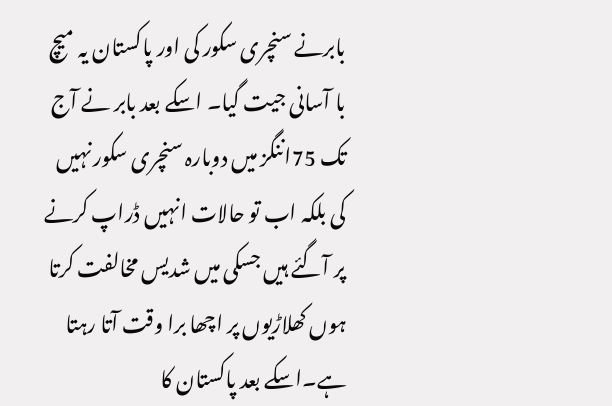بابرنے سنچری سکور کی اور پاکستان یہ میچ با آسانی جیت گیا۔ اسکے بعد بابر نے آج تک 75اننگز میں دوبارہ سنچری سکور نہیں کی بلکہ اب تو حالات انہیں ڈراپ کرنے پر آگئے ہیں جسکی میں شدیس مخالفت کرتا ہوں کھلاڑیوں پر اچھا برا وقت آتا رہتا ہے۔اسکے بعد پاکستان کا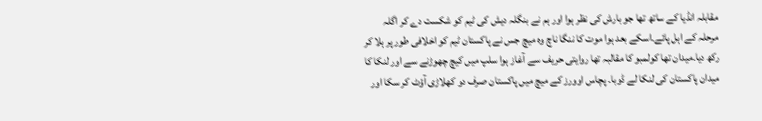مقابلہ انڈیا کے ساتھ تھا جو بارش کی نظر ہوا اور ہم نے بنگلہ دیش کی ٹیم کو شکست دے کر اگلہ مرحلہ کے اہل پائے۔اسکے بعد ہوا موت کا ننگا ناچ وہ میچ جس نے پاکستان ٹیم کو اخلافی طور پر ہلا کر رکھ دیا۔میدان تھا کولمبو کا مقالبہ تھا روایتی حریف سے آغاز ہوا سلپ میں کیچ چھوڑنے سے اور لنکا کا میدان پاکستان کی لنکا لے ڈوبا۔ پچاس اوورز کے میچ میں پاکستان صرف دو کھلاڑی آؤٹ کر سکا اور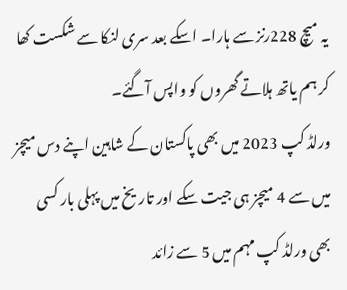یہ میچ 228رنز سے ہارا۔ اسکے بعد سری لنکا سے شکست کھا کر ہم یاتھ ہلاتے گھروں کو واپس آگئے۔
ورلڈ کپ 2023 میں بھی پاکستان کے شاہین اپنے دس میچز میں سے 4 میچز ہی جیت سکے اور تاریخ میں پہلی بار کسی بھی ورلڈ کپ مہم میں 5 سے زائد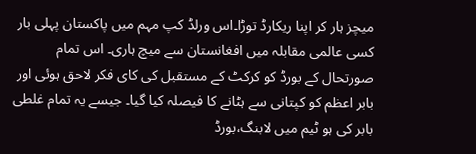میچز ہار کر اپنا ریکارڈ توڑا۔اس ورلڈ کپ مہم میں پاکستان پہلی بار کسی عالمی مقابلہ میں افغانستان سے میچ ہاری۔ اس تمام صورتحال کے بورڈ کو کرکٹ کے مستقبل کی کای فکر لاحق ہوئی اور بابر اعظم کو کپتانی سے ہٹانے کا فیصلہ کیا گیا۔ جیسے یہ تمام غلطی بابر کی ہو ٹیم میں لابنگ،بورڈ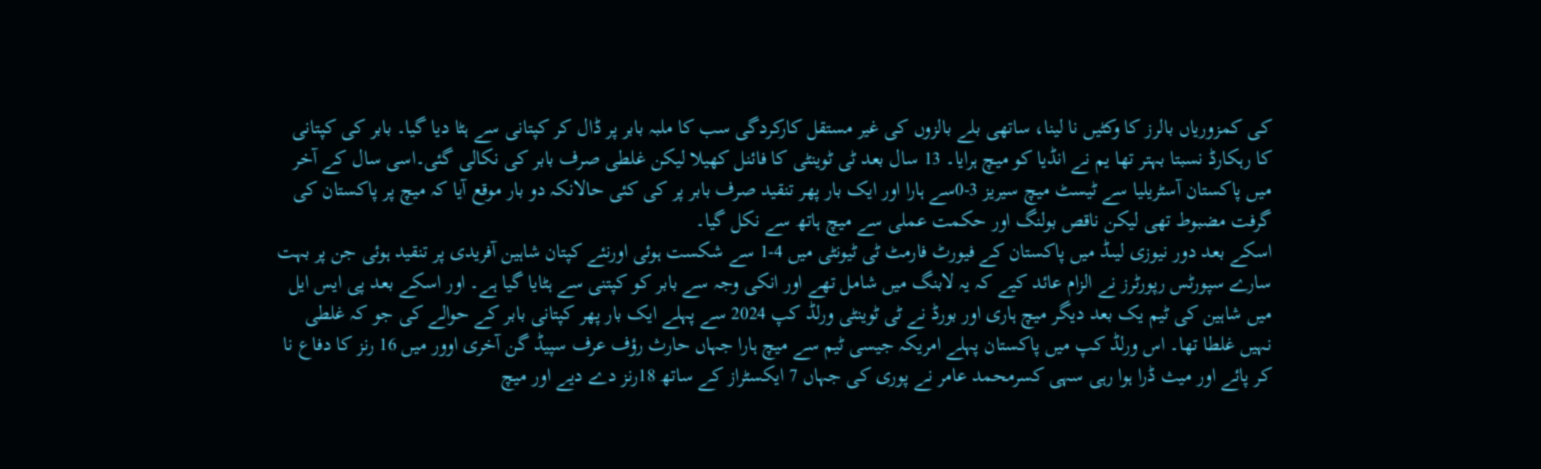کی کمزوریاں بالرز کا وکٹیں نا لینا، ساتھی بلے بالزوں کی غیر مستقل کارکردگی سب کا ملبہ بابر پر ڈال کر کپتانی سے ہٹا دیا گیا۔ بابر کی کپتانی کا رہکارڈ نسبتا بہتر تھا یم نے انڈیا کو میچ ہرایا۔ 13 سال بعد ٹی ٹوینٹی کا فائنل کھیلا لیکن غلطی صرف بابر کی نکالی گئی۔اسی سال کے آخر میں پاکستان آسٹریلیا سے ٹیسٹ میچ سیریز 3-0سے ہارا اور ایک بار پھر تنقید صرف بابر پر کی کئی حالانکہ دو بار موقع آیا کہ میچ پر پاکستان کی گرفت مضبوط تھی لیکن ناقص بولنگ اور حکمت عملی سے میچ ہاتھ سے نکل گیا۔
اسکے بعد دور نیوزی لیںڈ میں پاکستان کے فیورٹ فارمٹ ٹی ٹیونٹی میں 4-1 سے شکست ہوئی اورنئے کپتان شاہین آفریدی پر تنقید ہوئی جن پر بہت سارے سپورٹس رپورٹرز نے الزام عائد کیے کہ یہ لابنگ میں شامل تھے اور انکی وجہ سے بابر کو کپتنی سے ہٹایا گیا ہے۔ اور اسکے بعد پی ایس ایل میں شاہین کی ٹیم یک بعد دیگر میچ ہاری اور بورڈ نے ٹی ٹوینٹی ورلڈ کپ 2024 سے پہلے ایک بار پھر کپتانی بابر کے حوالے کی جو کہ غلطی نہیں غلطا تھا۔ اس ورلڈ کپ میں پاکستان پہلے امریکہ جیسی ٹیم سے میچ ہارا جہاں حارث رؤف عرف سپیڈ گن آخری اوور میں 16 رنز کا دفاع نا کر پائے اور میث ڈرا ہوا رہی سہی کسرمحمد عامر نے پوری کی جہاں 7 ایکسٹراز کے ساتھ 18رنز دے دیے اور میچ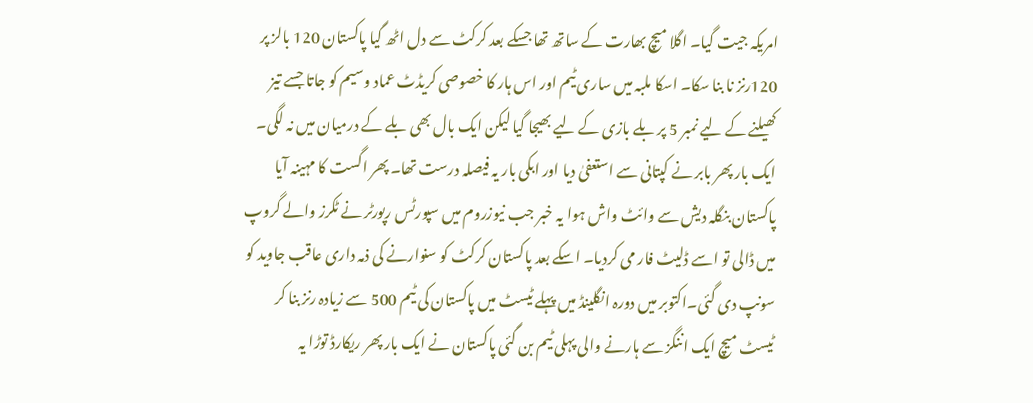امریکہ جیت گیا۔ اگلا میچ بھارت کے ساتھ تھا جسکے بعد کرکٹ سے دل اٹھ گیا پاکستان 120 بالز پر 120رنز نا بنا سکا۔ اسکا ملبہ میں ساری ٹیم اور اس ہار کا خصوصی کریڈٹ عماد وسیم کو جاتا جسے تیز کھیلنے کے لیے نمبر 5 پر بلے بازی کے لیے بھیجا گیا لیکن ایک بال بھی بلے کے درمیان میں نہ لگی۔
ایک بار پھر بابر نے کپتانی سے استعفیٰ دیا اور ابکی بار یہ فیصلہ درست تھا۔ پھر اگست کا مہینہ آیا پاکستان بنگلہ دیش سے وائٹ واش ہوا یہ خبر جب نیوزروم میں سپورٹس رپورٹر نے ٹکرز والے گروپ میں ڈالی تو اسے ڈلیٹ فار می کردیا۔ اسکے بعد پاکستان کرکٹ کو سنوارنے کی ذمہ داری عاقب جاوید کو سونپ دی گئی۔اکتوبر میں دورہ انگلینڈ میں پہلے ٹیسٹ میں پاکستان کی ٹیم 500 سے زیادہ رنز بنا کر ٹیسٹ میچ ایک اننگز سے ہارنے والی پہلی ٹیم بن گئی پاکستان نے ایک بار پھر ریکارڈ توڑا یہ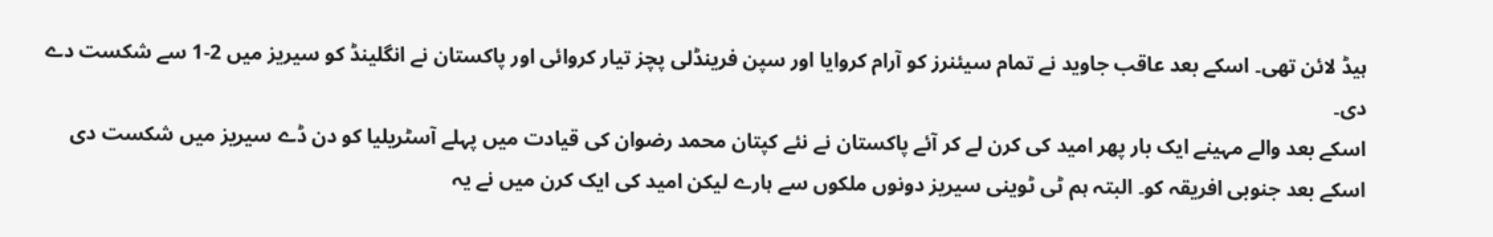ہیڈ لائن تھی۔ اسکے بعد عاقب جاوید نے تمام سیئنرز کو آرام کروایا اور سپن فرینڈلی پچز تیار کروائی اور پاکستان نے انگلینڈ کو سیریز میں 2-1 سے شکست دے دی۔
اسکے بعد والے مہینے ایک بار پھر امید کی کرن لے کر آئے پاکستان نے نئے کپتان محمد رضوان کی قیادت میں پہلے آسٹریلیا کو دن ڈے سیریز میں شکست دی اسکے بعد جنوبی افریقہ کو۔ البتہ ہم ٹی ٹوینی سیریز دونوں ملکوں سے ہارے لیکن امید کی ایک کرن میں نے یہ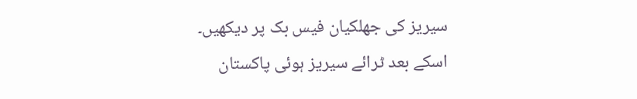سیریز کی جھلکیان فیس بک پر دیکھیں۔
اسکے بعد ٹرائے سیریز ہوئی پاکستان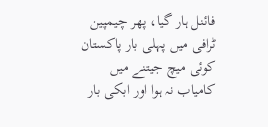فائنل ہار گیا، پھر چیمپین ٹرافی میں پہلی بار پاکستان کوئی میچ جیتنے میں کامیاب نہ ہوا اور ابکی بار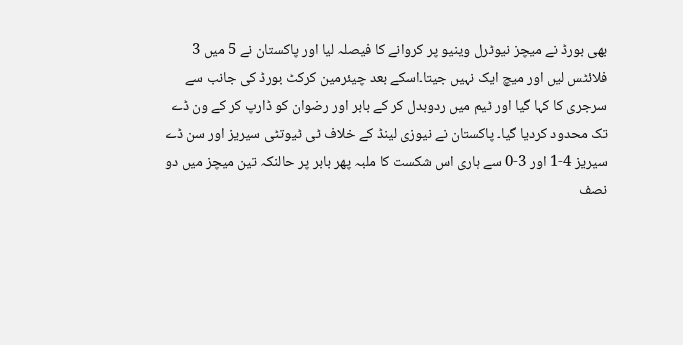بھی بورڈ نے میچز نیوٹرل وینیو پر کروانے کا فیصلہ لیا اور پاکستان نے 5 میں 3 فلائٹس لیں اور میچ ایک نہیں جیتا۔اسکے بعد چیئرمین کرکٹ بورڈ کی جانب سے سرجری کا کہا گیا اور ٹیم میں ردوبدل کر کے بابر اور رضوان کو ڈارپ کر کے ون ڈے تک محدود کردیا گیا۔ پاکستان نے نیوزی لینڈ کے خلاف ٹی ٹیوتٹی سیریز اور سن ڈے سیریز 4-1 اور 3-0 سے ہاری اس شکست کا ملبہ پھر بابر پر حالنکہ تین میچز میں دو نصف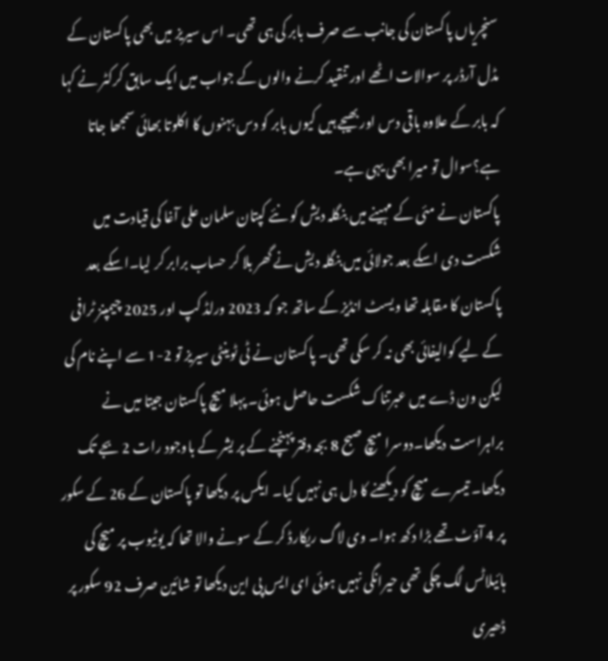سنچریاں پاکستان کی جانب سے صرف بابر کی ہی تھی۔ اس سیریز میں بھی پاکستان کے مڈل آرڈر پر سوالات اٹھے اور تنقید کرنے والوں کے جواب میں ایک سابق کرکٹر نے کہا کہ بابر کے علاوہ باقی دس اور بھیجے ہیں کیوں بابر کو دس بہنوں کا اکلوتا بھائی سمجھا جاتا ہے؟سوال تو میرا بھی یہی ہے۔
پاکستان نے مئی کے مہینے میں بنگلہ دیش کو نئے کپتان سلمان علی آغا کی قیادت میں شکست دی اسکے بعد جولائی میں بنگلہ دیش نے گھر بلا کر حساب برابر کر لیا۔اسکے بعد پاکستان کا مقابلہ تھا ویسٹ انڈیز کے ساتھ جو کہ 2023 ورلڈ کپ اور 2025 چیمپنز ٹرافی کے لیے کوالیفائی بھی نہ کر سکی تھی۔ پاکستان نے ٹی ٹوینٹی سیریز تو 2-1 سے اپنے نام کی لیکن ون ڈے میں عبرتناک شکست حاصل ہوئی۔ پہلا میچ پاکستان جیتا میں نے براہراست دیکھا۔دوسرا میچ صبح 8 بجہ دفتر پہنچنے کے پر یشر کے باوجود رات 2 بجے تک دیکھا۔ تیسرے میچ کو دیکھنے کا دل ہی نہیں کیا۔ ایکس پر دیکھا تو پاکستان کے 26 کے سکور پر 4 آؤٹ تھے بڑا دکھ ہوا۔ وی لاگ ریکارڈ کر کے سونے والا تھا کہ یوٹیوب پر میچ کی ہائیلاٹس لگ چکی تھی حیرانگی نہیں ہوئی ای ایس پی این دیکھا تو شائین صرف 92 سکور پر ڈھیری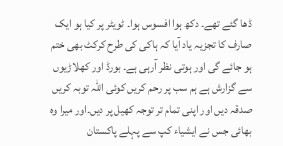ڈھا گئے تھے۔ دکھ ہوا افسوس ہوا۔ ٹویٹر پر کیا ہو ایک صارف کا تجزیہ یاد آیا کہ ہاکی کی طرح کرکٹ بھی ختم ہو جائے گی اور ہوتی نظر آرہی ہے۔ بورڈ اور کھلاڑیوں سے گزارش ہے ہم سب پر رحم کریں کوئی اللہ توبہ کریں صدقہ دیں اور اپنی تمام تر توجہ کھیل پر دیں۔اور میرا وہ بھائی جس نے ایشیاء کپ سے پہلے پاکستان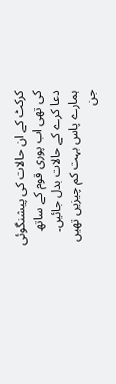کرکٹ کے ان حالات کی پیشنگوئی کی تھی اب پوری قوم کے ساتھ دعا کرے کے حالات بدل جائیں۔ ہمارے پاس بہت کم چیزیں تھیں جن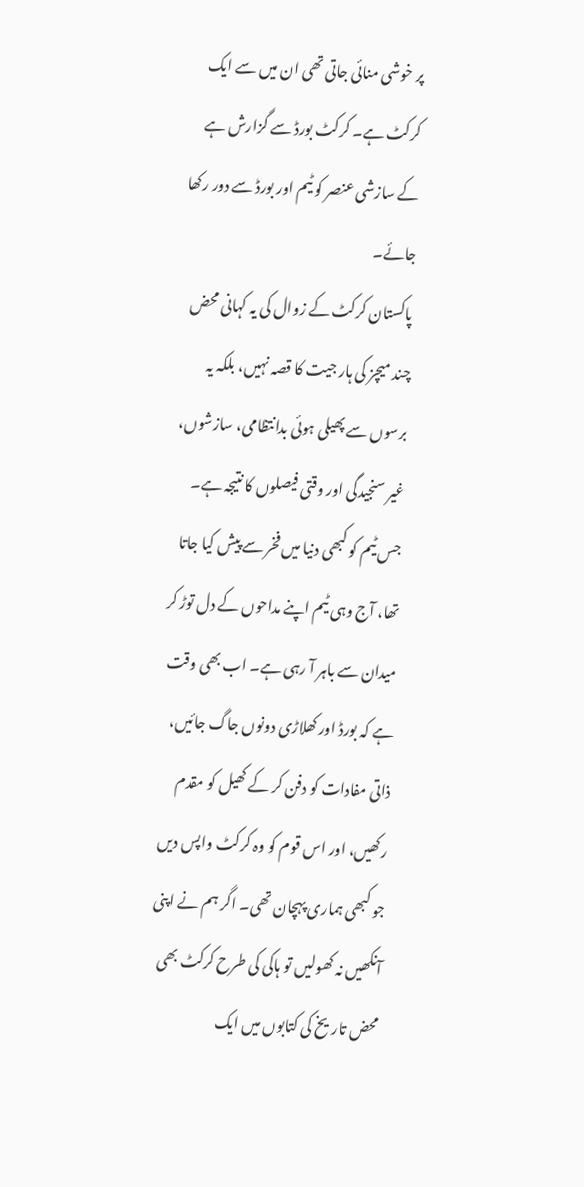پر خوشی منائی جاتی تھی ان میں سے ایک کرکٹ ہے۔ کرکٹ بورڈ سے گزارش ہے کے سازشی عنصر کو ٹیم اور بورڈ سے دور رکھا جائے۔
پاکستان کرکٹ کے زوال کی یہ کہانی محض چند میچز کی ہار جیت کا قصہ نہیں، بلکہ یہ برسوں سے پھیلی ہوئی بدانتظامی، سازشوں، غیر سنجیدگی اور وقتی فیصلوں کا نتیجہ ہے۔ جس ٹیم کو کبھی دنیا میں فخر سے پیش کیا جاتا تھا، آج وہی ٹیم اپنے مداحوں کے دل توڑ کر میدان سے باہر آ رہی ہے۔ اب بھی وقت ہے کہ بورڈ اور کھلاڑی دونوں جاگ جائیں، ذاتی مفادات کو دفن کر کے کھیل کو مقدم رکھیں، اور اس قوم کو وہ کرکٹ واپس دیں جو کبھی ہماری پہچان تھی۔ اگر ہم نے اپنی آنکھیں نہ کھولیں تو ہاکی کی طرح کرکٹ بھی محض تاریخ کی کتابوں میں ایک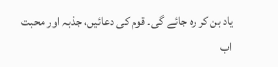یاد بن کر رہ جائے گی۔ قوم کی دعائیں، جذبہ اور محبت اب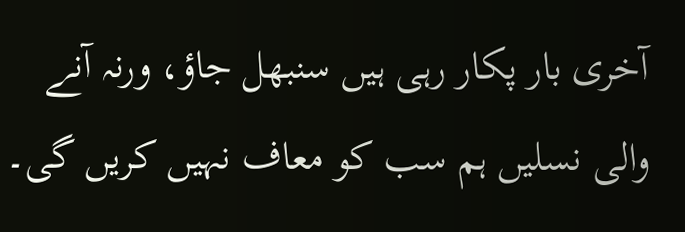آخری بار پکار رہی ہیں سنبھل جاؤ، ورنہ آنے والی نسلیں ہم سب کو معاف نہیں کریں گی۔